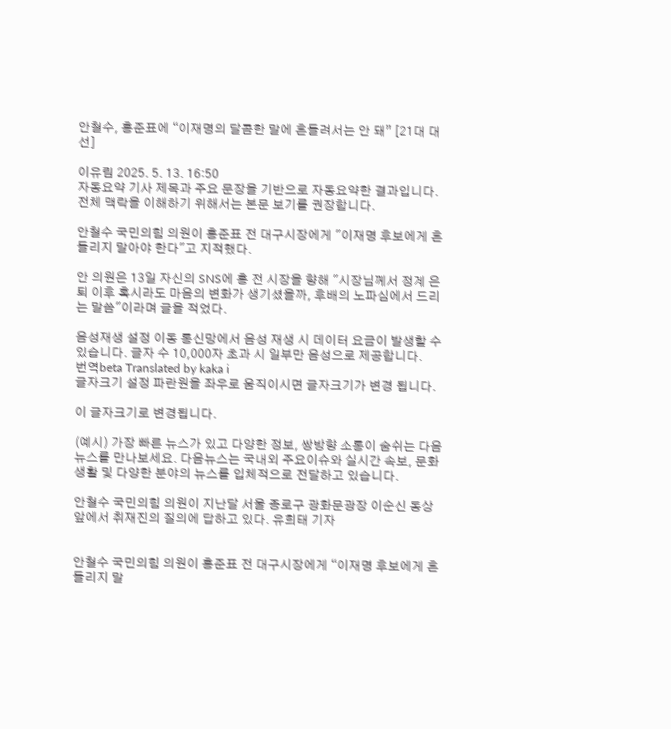안철수, 홍준표에 “이재명의 달콤한 말에 흔들려서는 안 돼” [21대 대선]

이유림 2025. 5. 13. 16:50
자동요약 기사 제목과 주요 문장을 기반으로 자동요약한 결과입니다.
전체 맥락을 이해하기 위해서는 본문 보기를 권장합니다.

안철수 국민의힘 의원이 홍준표 전 대구시장에게 "이재명 후보에게 흔들리지 말아야 한다"고 지적했다.

안 의원은 13일 자신의 SNS에 홍 전 시장을 향해 "시장님께서 정계 은퇴 이후 혹시라도 마음의 변화가 생기셨을까, 후배의 노파심에서 드리는 말씀"이라며 글을 적었다.

음성재생 설정 이동 통신망에서 음성 재생 시 데이터 요금이 발생할 수 있습니다. 글자 수 10,000자 초과 시 일부만 음성으로 제공합니다.
번역beta Translated by kaka i
글자크기 설정 파란원을 좌우로 움직이시면 글자크기가 변경 됩니다.

이 글자크기로 변경됩니다.

(예시) 가장 빠른 뉴스가 있고 다양한 정보, 쌍방향 소통이 숨쉬는 다음뉴스를 만나보세요. 다음뉴스는 국내외 주요이슈와 실시간 속보, 문화생활 및 다양한 분야의 뉴스를 입체적으로 전달하고 있습니다.

안철수 국민의힘 의원이 지난달 서울 종로구 광화문광장 이순신 동상 앞에서 취재진의 질의에 답하고 있다. 유희태 기자


안철수 국민의힘 의원이 홍준표 전 대구시장에게 “이재명 후보에게 흔들리지 말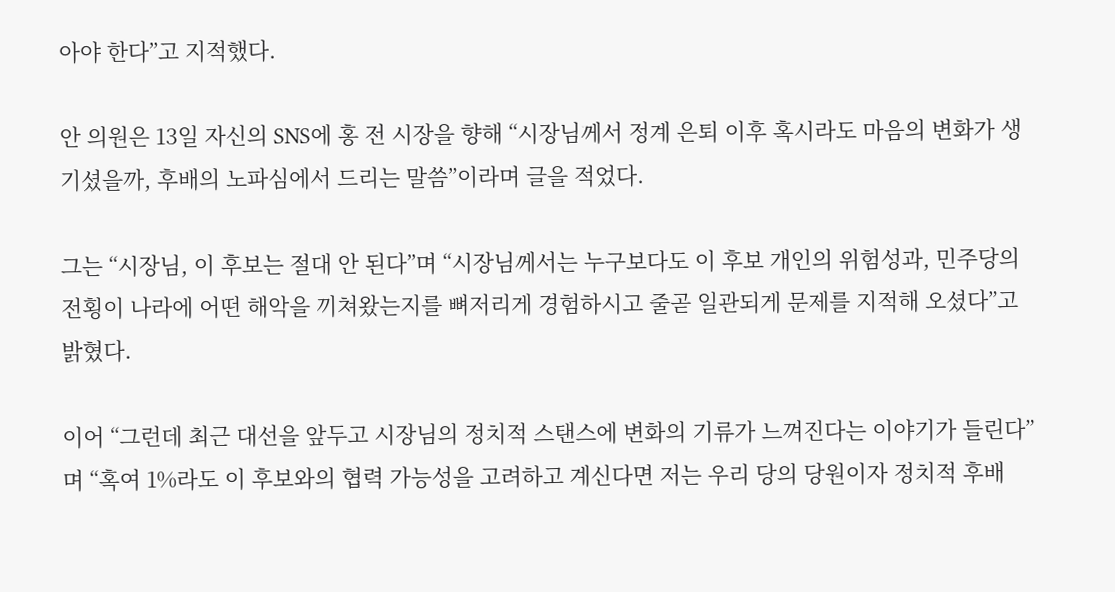아야 한다”고 지적했다.

안 의원은 13일 자신의 SNS에 홍 전 시장을 향해 “시장님께서 정계 은퇴 이후 혹시라도 마음의 변화가 생기셨을까, 후배의 노파심에서 드리는 말씀”이라며 글을 적었다.

그는 “시장님, 이 후보는 절대 안 된다”며 “시장님께서는 누구보다도 이 후보 개인의 위험성과, 민주당의 전횡이 나라에 어떤 해악을 끼쳐왔는지를 뼈저리게 경험하시고 줄곧 일관되게 문제를 지적해 오셨다”고 밝혔다.

이어 “그런데 최근 대선을 앞두고 시장님의 정치적 스탠스에 변화의 기류가 느껴진다는 이야기가 들린다”며 “혹여 1%라도 이 후보와의 협력 가능성을 고려하고 계신다면 저는 우리 당의 당원이자 정치적 후배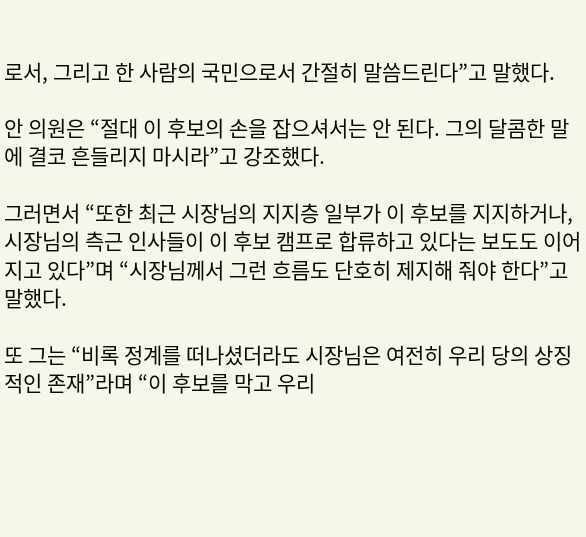로서, 그리고 한 사람의 국민으로서 간절히 말씀드린다”고 말했다.

안 의원은 “절대 이 후보의 손을 잡으셔서는 안 된다. 그의 달콤한 말에 결코 흔들리지 마시라”고 강조했다.

그러면서 “또한 최근 시장님의 지지층 일부가 이 후보를 지지하거나, 시장님의 측근 인사들이 이 후보 캠프로 합류하고 있다는 보도도 이어지고 있다”며 “시장님께서 그런 흐름도 단호히 제지해 줘야 한다”고 말했다.

또 그는 “비록 정계를 떠나셨더라도 시장님은 여전히 우리 당의 상징적인 존재”라며 “이 후보를 막고 우리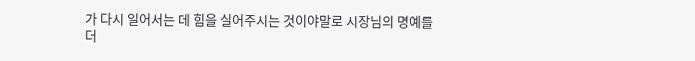가 다시 일어서는 데 힘을 실어주시는 것이야말로 시장님의 명예를 더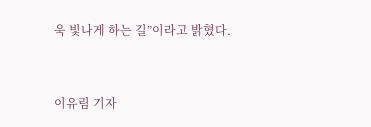욱 빛나게 하는 길”이라고 밝혔다.


이유림 기자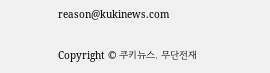reason@kukinews.com

Copyright © 쿠키뉴스. 무단전재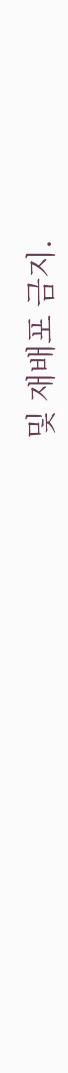및 재배포 금지.